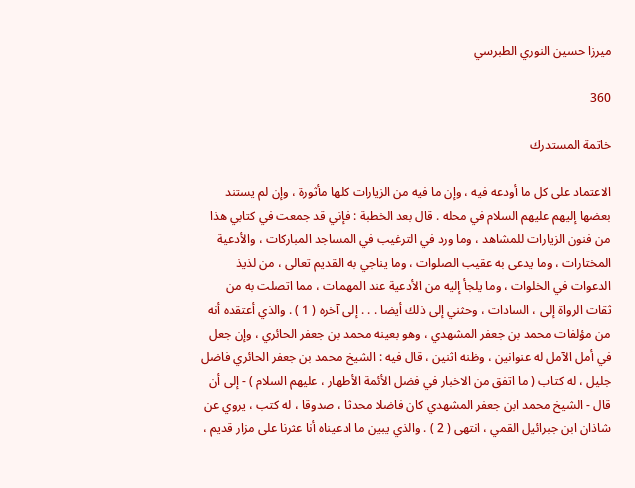ميرزا حسين النوري الطبرسي

360

خاتمة المستدرك

الاعتماد على كل ما أودعه فيه ، وإن ما فيه من الزيارات كلها مأثورة ، وإن لم يستند بعضها إليهم عليهم السلام في محله . قال بعد الخطبة : فإني قد جمعت في كتابي هذا من فنون الزيارات للمشاهد ، وما ورد في الترغيب في المساجد المباركات ، والأدعية المختارات ، وما يدعى به عقيب الصلوات ، وما يناجي به القديم تعالى ، من لذيذ الدعوات في الخلوات ، وما يلجأ إليه من الأدعية عند المهمات ، مما اتصلت به من ثقات الرواة إلى ، السادات ، وحثني إلى ذلك أيضا . . . إلى آخره ( 1 ) . والذي أعتقده أنه من مؤلفات محمد بن جعفر المشهدي ، وهو بعينه محمد بن جعفر الحائري ، وإن جعل في أمل الآمل له عنوانين ، وظنه اثنين ، قال فيه : الشيخ محمد بن جعفر الحائري فاضل جليل ، له كتاب ( ما اتفق من الاخبار في فضل الأئمة الأطهار ، عليهم السلام ) - إلى أن قال - الشيخ محمد ابن جعفر المشهدي كان فاضلا محدثا ، صدوقا ، له كتب ، يروي عن شاذان ابن جبرائيل القمي ، انتهى ( 2 ) . والذي يبين ما ادعيناه أنا عثرنا على مزار قديم ،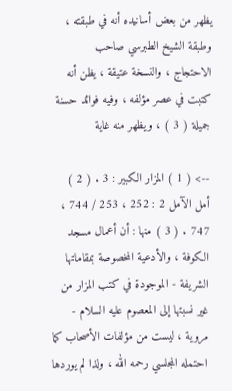يظهر من بعض أسانيده أنه في طبقته ، وطبقة الشيخ الطبرسي صاحب الاحتجاج ، والنسخة عتيقة ، يظن أنه كتبت في عصر مؤلفه ، وفيه فوائد حسنة جميلة ( 3 ) ، ويظهر منه غاية

--> ( 1 ) المزار الكبير : 3 . ( 2 ) أمل الآمل 2 : 252 ، 253 / 744 ، 747 . ( 3 ) منها : أن أعمال مسجد الكوفة ، والأدعية المخصوصة بمقاماتها الشريفة - الموجودة في كتب المزار من غير نسبتها إلى المعصوم عليه السلام - مروية ، ليست من مؤلفات الأصحاب كما احتمله المجلسي رحمه الله ، ولذا لم يوردها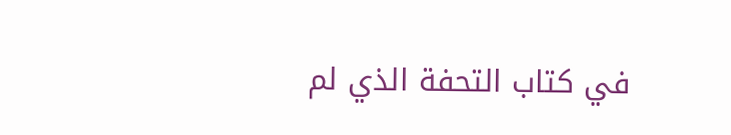في كتاب التحفة الذي لم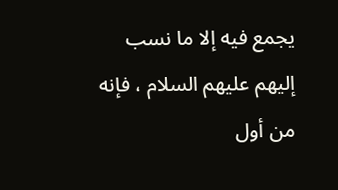يجمع فيه إلا ما نسب إليهم عليهم السلام ، فإنه من أول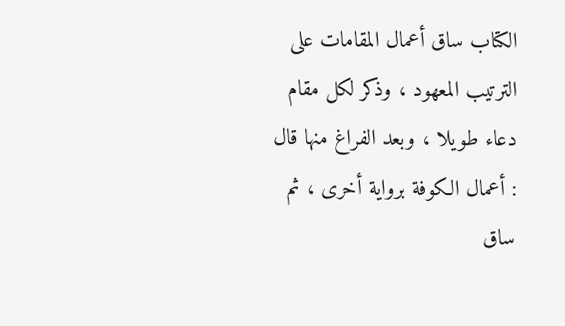الكتاب ساق أعمال المقامات على الترتيب المعهود ، وذكر لكل مقام دعاء طويلا ، وبعد الفراغ منها قال : أعمال الكوفة برواية أخرى ، ثم ساق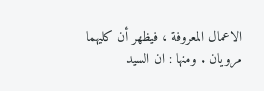الاعمال المعروفة ، فيظهر أن كليهما مرويان . ومنها : ان السيد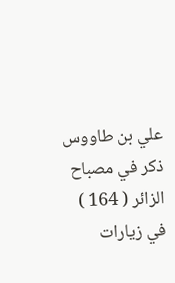علي بن طاووس ذكر في مصباح الزائر ( 164 ) في زيارات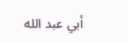أبي عبد الله